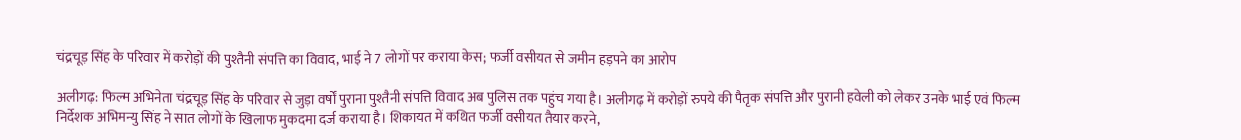चंद्रचूड़ सिंह के परिवार में करोड़ों की पुश्तैनी संपत्ति का विवाद, भाई ने 7 लोगों पर कराया केस; फर्जी वसीयत से जमीन हड़पने का आरोप

अलीगढ़: फिल्म अभिनेता चंद्रचूड़ सिंह के परिवार से जुड़ा वर्षों पुराना पुश्तैनी संपत्ति विवाद अब पुलिस तक पहुंच गया है। अलीगढ़ में करोड़ों रुपये की पैतृक संपत्ति और पुरानी हवेली को लेकर उनके भाई एवं फिल्म निर्देशक अभिमन्यु सिंह ने सात लोगों के खिलाफ मुकदमा दर्ज कराया है। शिकायत में कथित फर्जी वसीयत तैयार करने,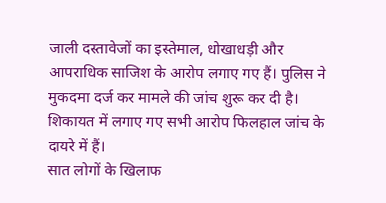जाली दस्तावेजों का इस्तेमाल, धोखाधड़ी और आपराधिक साजिश के आरोप लगाए गए हैं। पुलिस ने मुकदमा दर्ज कर मामले की जांच शुरू कर दी है। शिकायत में लगाए गए सभी आरोप फिलहाल जांच के दायरे में हैं।
सात लोगों के खिलाफ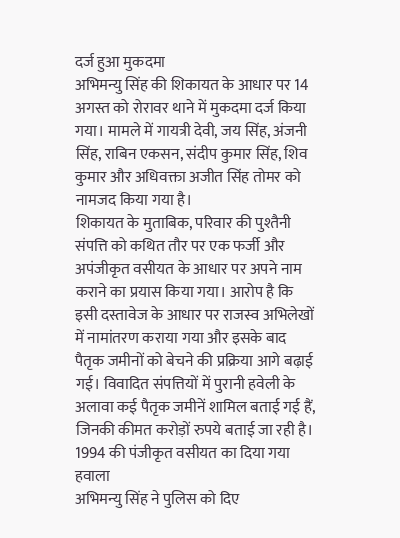दर्ज हुआ मुकदमा
अभिमन्यु सिंह की शिकायत के आधार पर 14 अगस्त को रोरावर थाने में मुकदमा दर्ज किया गया। मामले में गायत्री देवी, जय सिंह, अंजनी सिंह, राबिन एकसन, संदीप कुमार सिंह, शिव कुमार और अधिवक्ता अजीत सिंह तोमर को नामजद किया गया है।
शिकायत के मुताबिक, परिवार की पुश्तैनी संपत्ति को कथित तौर पर एक फर्जी और अपंजीकृत वसीयत के आधार पर अपने नाम कराने का प्रयास किया गया। आरोप है कि इसी दस्तावेज के आधार पर राजस्व अभिलेखों में नामांतरण कराया गया और इसके बाद पैतृक जमीनों को बेचने की प्रक्रिया आगे बढ़ाई गई। विवादित संपत्तियों में पुरानी हवेली के अलावा कई पैतृक जमीनें शामिल बताई गई हैं, जिनकी कीमत करोड़ों रुपये बताई जा रही है।
1994 की पंजीकृत वसीयत का दिया गया हवाला
अभिमन्यु सिंह ने पुलिस को दिए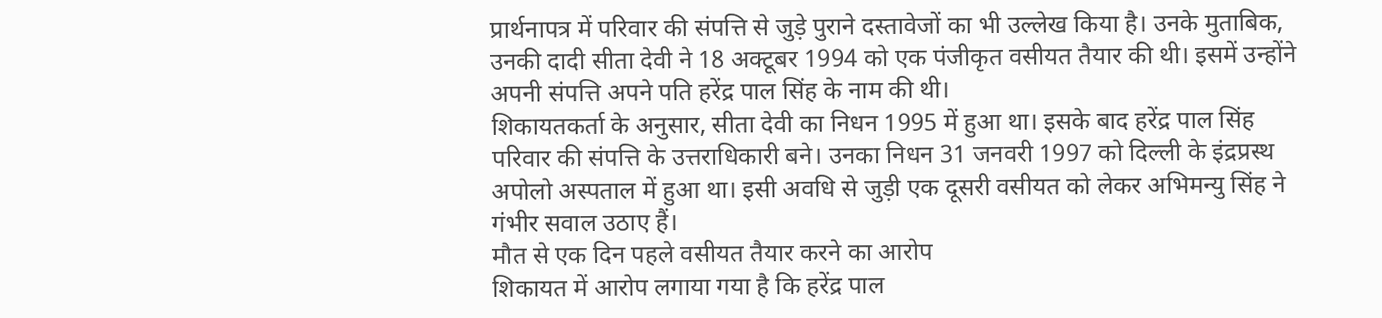प्रार्थनापत्र में परिवार की संपत्ति से जुड़े पुराने दस्तावेजों का भी उल्लेख किया है। उनके मुताबिक, उनकी दादी सीता देवी ने 18 अक्टूबर 1994 को एक पंजीकृत वसीयत तैयार की थी। इसमें उन्होंने अपनी संपत्ति अपने पति हरेंद्र पाल सिंह के नाम की थी।
शिकायतकर्ता के अनुसार, सीता देवी का निधन 1995 में हुआ था। इसके बाद हरेंद्र पाल सिंह परिवार की संपत्ति के उत्तराधिकारी बने। उनका निधन 31 जनवरी 1997 को दिल्ली के इंद्रप्रस्थ अपोलो अस्पताल में हुआ था। इसी अवधि से जुड़ी एक दूसरी वसीयत को लेकर अभिमन्यु सिंह ने गंभीर सवाल उठाए हैं।
मौत से एक दिन पहले वसीयत तैयार करने का आरोप
शिकायत में आरोप लगाया गया है कि हरेंद्र पाल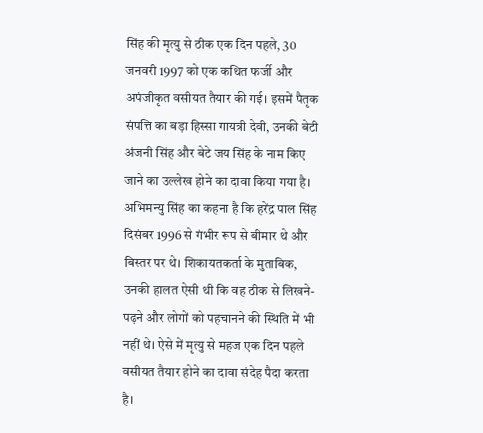सिंह की मृत्यु से ठीक एक दिन पहले, 30 जनवरी 1997 को एक कथित फर्जी और अपंजीकृत वसीयत तैयार की गई। इसमें पैतृक संपत्ति का बड़ा हिस्सा गायत्री देवी, उनकी बेटी अंजनी सिंह और बेटे जय सिंह के नाम किए जाने का उल्लेख होने का दावा किया गया है।
अभिमन्यु सिंह का कहना है कि हरेंद्र पाल सिंह दिसंबर 1996 से गंभीर रूप से बीमार थे और बिस्तर पर थे। शिकायतकर्ता के मुताबिक, उनकी हालत ऐसी थी कि वह ठीक से लिखने-पढ़ने और लोगों को पहचानने की स्थिति में भी नहीं थे। ऐसे में मृत्यु से महज एक दिन पहले वसीयत तैयार होने का दावा संदेह पैदा करता है।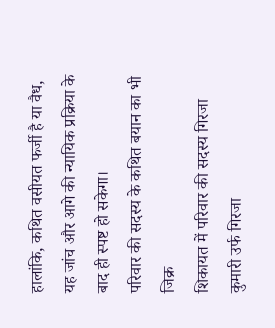हालांकि, कथित वसीयत फर्जी है या वैध, यह जांच और आगे की न्यायिक प्रक्रिया के बाद ही स्पष्ट हो सकेगा।
परिवार की सदस्य के कथित बयान का भी जिक्र
शिकायत में परिवार की सदस्य गिरजा कुमारी उर्फ गिरजा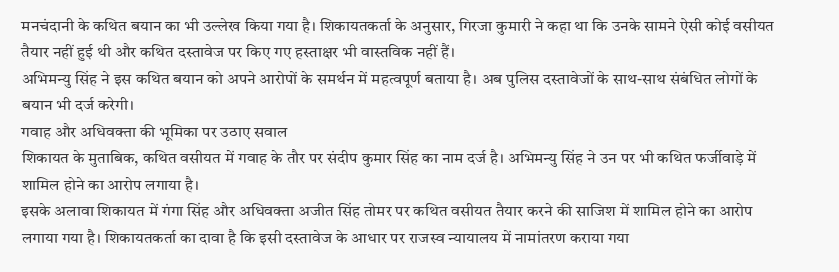मनचंदानी के कथित बयान का भी उल्लेख किया गया है। शिकायतकर्ता के अनुसार, गिरजा कुमारी ने कहा था कि उनके सामने ऐसी कोई वसीयत तैयार नहीं हुई थी और कथित दस्तावेज पर किए गए हस्ताक्षर भी वास्तविक नहीं हैं।
अभिमन्यु सिंह ने इस कथित बयान को अपने आरोपों के समर्थन में महत्वपूर्ण बताया है। अब पुलिस दस्तावेजों के साथ-साथ संबंधित लोगों के बयान भी दर्ज करेगी।
गवाह और अधिवक्ता की भूमिका पर उठाए सवाल
शिकायत के मुताबिक, कथित वसीयत में गवाह के तौर पर संदीप कुमार सिंह का नाम दर्ज है। अभिमन्यु सिंह ने उन पर भी कथित फर्जीवाड़े में शामिल होने का आरोप लगाया है।
इसके अलावा शिकायत में गंगा सिंह और अधिवक्ता अजीत सिंह तोमर पर कथित वसीयत तैयार करने की साजिश में शामिल होने का आरोप लगाया गया है। शिकायतकर्ता का दावा है कि इसी दस्तावेज के आधार पर राजस्व न्यायालय में नामांतरण कराया गया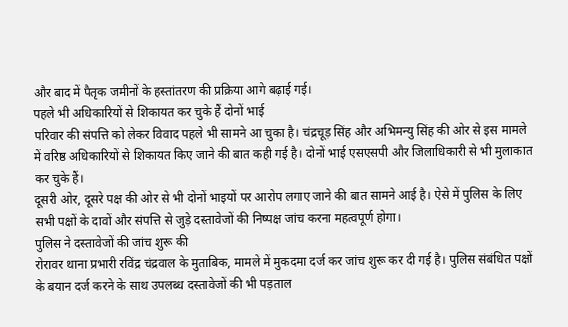और बाद में पैतृक जमीनों के हस्तांतरण की प्रक्रिया आगे बढ़ाई गई।
पहले भी अधिकारियों से शिकायत कर चुके हैं दोनों भाई
परिवार की संपत्ति को लेकर विवाद पहले भी सामने आ चुका है। चंद्रचूड़ सिंह और अभिमन्यु सिंह की ओर से इस मामले में वरिष्ठ अधिकारियों से शिकायत किए जाने की बात कही गई है। दोनों भाई एसएसपी और जिलाधिकारी से भी मुलाकात कर चुके हैं।
दूसरी ओर, दूसरे पक्ष की ओर से भी दोनों भाइयों पर आरोप लगाए जाने की बात सामने आई है। ऐसे में पुलिस के लिए सभी पक्षों के दावों और संपत्ति से जुड़े दस्तावेजों की निष्पक्ष जांच करना महत्वपूर्ण होगा।
पुलिस ने दस्तावेजों की जांच शुरू की
रोरावर थाना प्रभारी रविंद्र चंद्रवाल के मुताबिक, मामले में मुकदमा दर्ज कर जांच शुरू कर दी गई है। पुलिस संबंधित पक्षों के बयान दर्ज करने के साथ उपलब्ध दस्तावेजों की भी पड़ताल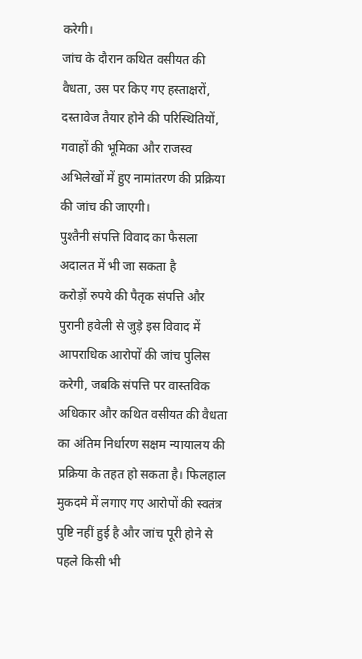करेगी।
जांच के दौरान कथित वसीयत की वैधता, उस पर किए गए हस्ताक्षरों, दस्तावेज तैयार होने की परिस्थितियों, गवाहों की भूमिका और राजस्व अभिलेखों में हुए नामांतरण की प्रक्रिया की जांच की जाएगी।
पुश्तैनी संपत्ति विवाद का फैसला अदालत में भी जा सकता है
करोड़ों रुपये की पैतृक संपत्ति और पुरानी हवेली से जुड़े इस विवाद में आपराधिक आरोपों की जांच पुलिस करेगी, जबकि संपत्ति पर वास्तविक अधिकार और कथित वसीयत की वैधता का अंतिम निर्धारण सक्षम न्यायालय की प्रक्रिया के तहत हो सकता है। फिलहाल मुकदमे में लगाए गए आरोपों की स्वतंत्र पुष्टि नहीं हुई है और जांच पूरी होने से पहले किसी भी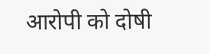आरोपी को दोषी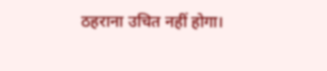ठहराना उचित नहीं होगा।